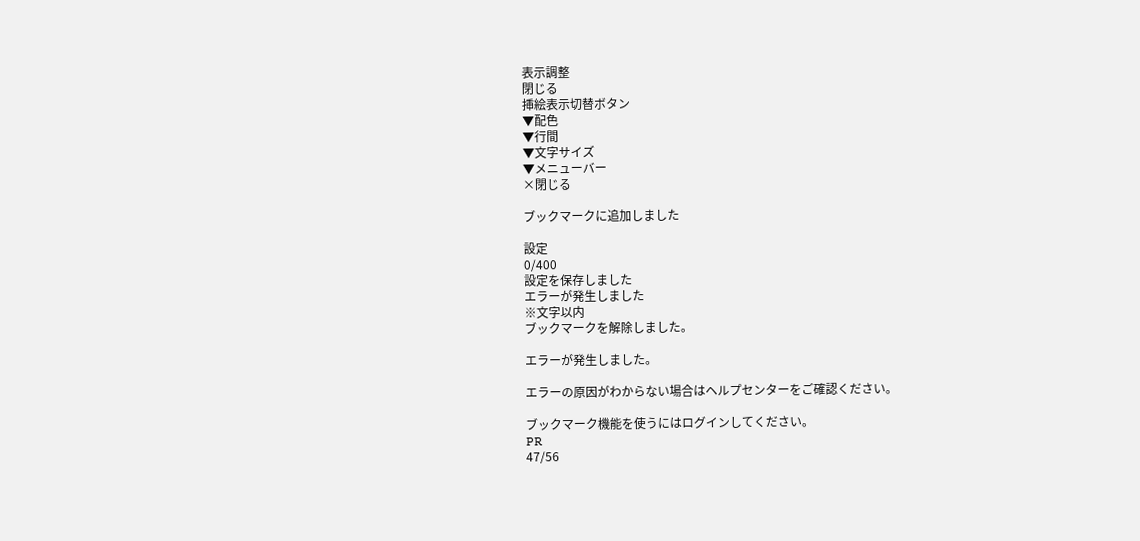表示調整
閉じる
挿絵表示切替ボタン
▼配色
▼行間
▼文字サイズ
▼メニューバー
×閉じる

ブックマークに追加しました

設定
0/400
設定を保存しました
エラーが発生しました
※文字以内
ブックマークを解除しました。

エラーが発生しました。

エラーの原因がわからない場合はヘルプセンターをご確認ください。

ブックマーク機能を使うにはログインしてください。
PR
47/56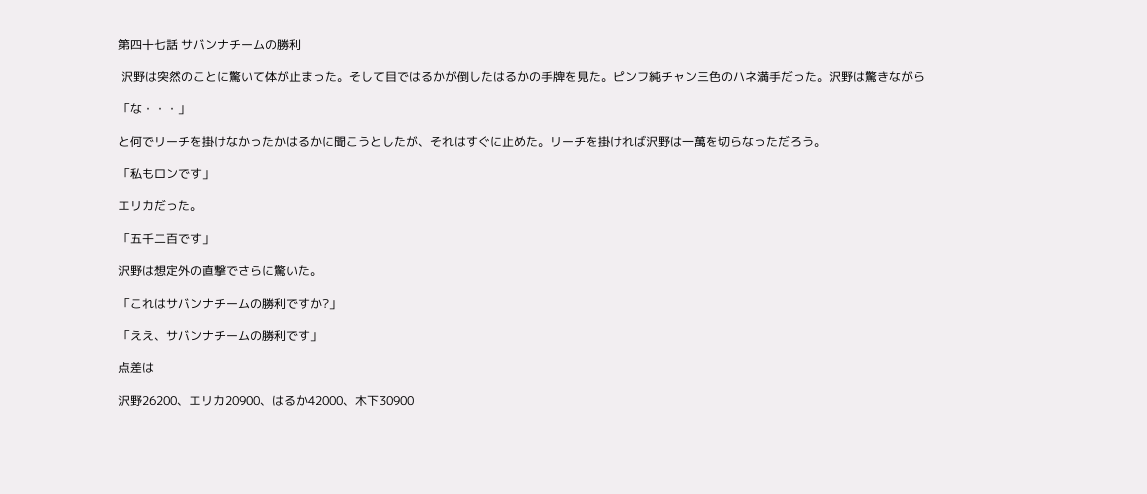第四十七話 サバンナチームの勝利

 沢野は突然のことに驚いて体が止まった。そして目ではるかが倒したはるかの手牌を見た。ピンフ純チャン三色のハネ満手だった。沢野は驚きながら

「な・・・」

と何でリーチを掛けなかったかはるかに聞こうとしたが、それはすぐに止めた。リーチを掛ければ沢野は一萬を切らなっただろう。

「私もロンです」

エリカだった。

「五千二百です」

沢野は想定外の直撃でさらに驚いた。

「これはサバンナチームの勝利ですか?」

「ええ、サバンナチームの勝利です」

点差は

沢野26200、エリカ20900、はるか42000、木下30900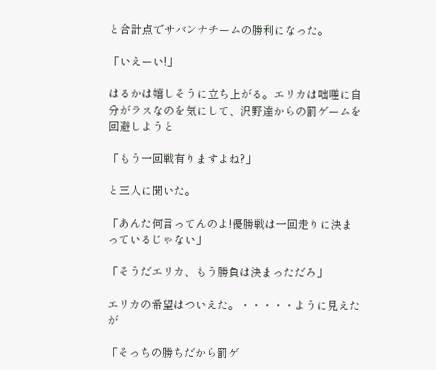と合計点でサバンナチームの勝利になった。

「いえーい!」

はるかは嬉しそうに立ち上がる。エリカは咄嗟に自分がラスなのを気にして、沢野達からの罰ゲームを回避しようと

「もう一回戦有りますよね?」

と三人に聞いた。

「あんた何言ってんのよ!優勝戦は一回走りに決まっているじゃない」

「そうだエリカ、もう勝負は決まっただろ」

エリカの希望はついえた。・・・・・ように見えたが

「そっちの勝ちだから罰ゲ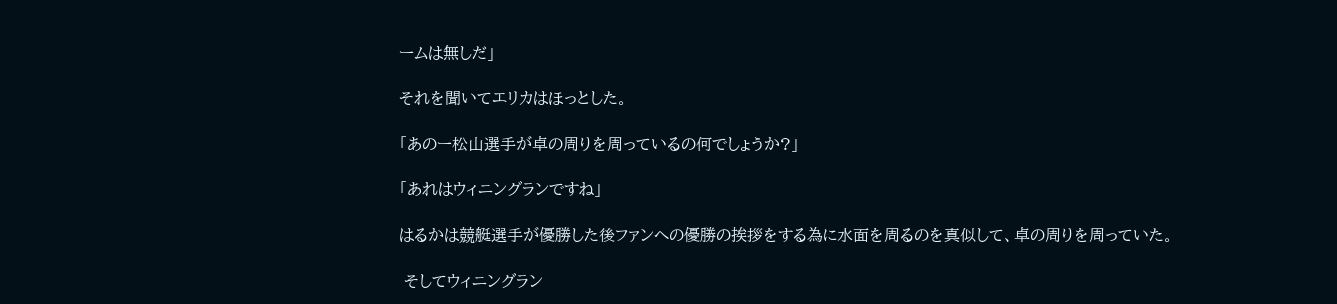ームは無しだ」

それを聞いてエリカはほっとした。

「あのー松山選手が卓の周りを周っているの何でしょうか?」

「あれはウィニングランですね」

はるかは競艇選手が優勝した後ファンへの優勝の挨拶をする為に水面を周るのを真似して、卓の周りを周っていた。

 そしてウィニングラン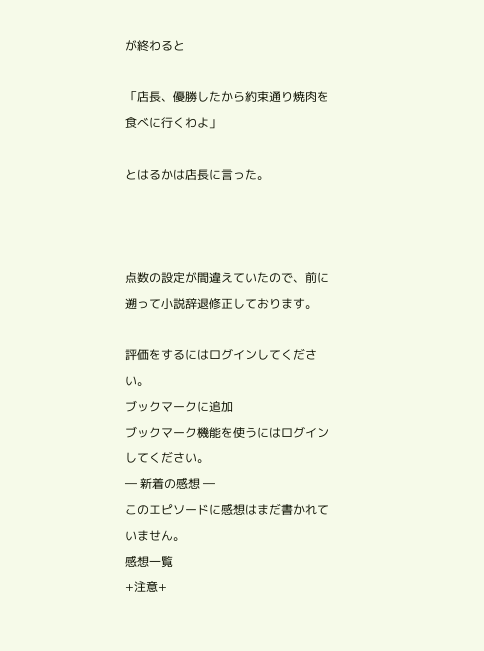が終わると

「店長、優勝したから約束通り焼肉を食べに行くわよ」

とはるかは店長に言った。



点数の設定が間違えていたので、前に遡って小説辞退修正しております。

評価をするにはログインしてください。
ブックマークに追加
ブックマーク機能を使うにはログインしてください。
― 新着の感想 ―
このエピソードに感想はまだ書かれていません。
感想一覧
+注意+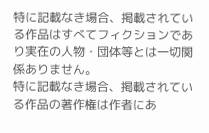特に記載なき場合、掲載されている作品はすべてフィクションであり実在の人物・団体等とは一切関係ありません。
特に記載なき場合、掲載されている作品の著作権は作者にあ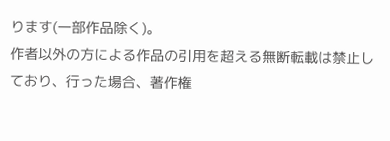ります(一部作品除く)。
作者以外の方による作品の引用を超える無断転載は禁止しており、行った場合、著作権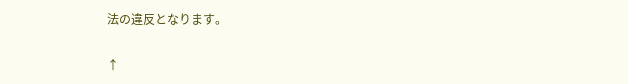法の違反となります。

↑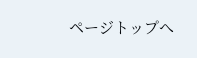ページトップへ